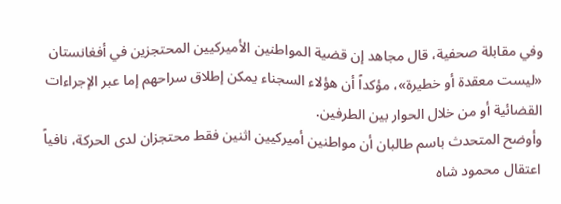وفي مقابلة صحفية، قال مجاهد إن قضية المواطنين الأميركيين المحتجزين في أفغانستان «ليست معقدة أو خطيرة»، مؤكداً أن هؤلاء السجناء يمكن إطلاق سراحهم إما عبر الإجراءات القضائية أو من خلال الحوار بين الطرفين.
وأوضح المتحدث باسم طالبان أن مواطنين أميركيين اثنين فقط محتجزان لدى الحركة، نافياً اعتقال محمود شاه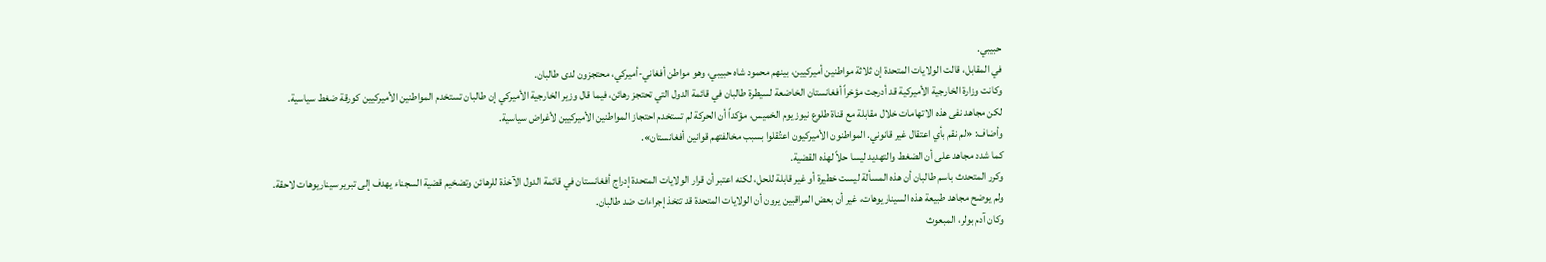حبيبي.
في المقابل، قالت الولايات المتحدة إن ثلاثة مواطنين أميركيين، بينهم محمود شاه حبيبي، وهو مواطن أفغاني-أميركي، محتجزون لدى طالبان.
وكانت وزارة الخارجية الأميركية قد أدرجت مؤخراً أفغانستان الخاضعة لسيطرة طالبان في قائمة الدول التي تحتجز رهائن، فيما قال وزير الخارجية الأميركي إن طالبان تستخدم المواطنين الأميركيين كورقة ضغط سياسية.
لكن مجاهد نفى هذه الاتهامات خلال مقابلة مع قناة طلوع نيوز يوم الخميس، مؤكداً أن الحركة لم تستخدم احتجاز المواطنين الأميركيين لأغراض سياسية.
وأضاف: «لم نقم بأي اعتقال غير قانوني. المواطنون الأميركيون اعتُقلوا بسبب مخالفتهم قوانين أفغانستان».
كما شدد مجاهد على أن الضغط والتهديد ليسا حلاً لهذه القضية.
وكرر المتحدث باسم طالبان أن هذه المسألة ليست خطيرة أو غير قابلة للحل، لكنه اعتبر أن قرار الولايات المتحدة إدراج أفغانستان في قائمة الدول الآخذة للرهائن وتضخيم قضية السجناء يهدف إلى تبرير سيناريوهات لاحقة.
ولم يوضح مجاهد طبيعة هذه السيناريوهات، غير أن بعض المراقبين يرون أن الولايات المتحدة قد تتخذ إجراءات ضد طالبان.
وكان آدم بولر، المبعوث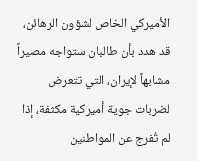الأميركي الخاص لشؤون الرهائن، قد هدد بأن طالبان ستواجه مصيراً مشابهاً لإيران، التي تتعرض لضربات جوية أميركية مكثفة، إذا لم تُفرج عن المواطنين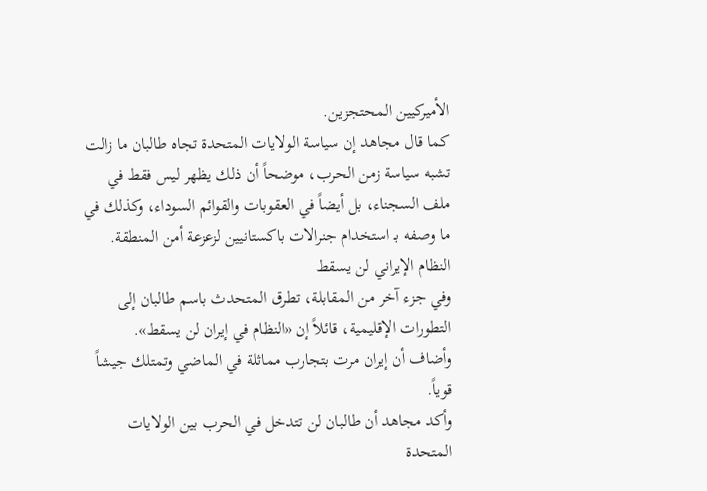الأميركيين المحتجزين.
كما قال مجاهد إن سياسة الولايات المتحدة تجاه طالبان ما زالت تشبه سياسة زمن الحرب، موضحاً أن ذلك يظهر ليس فقط في ملف السجناء، بل أيضاً في العقوبات والقوائم السوداء، وكذلك في ما وصفه بـ استخدام جنرالات باكستانيين لزعزعة أمن المنطقة.
النظام الإيراني لن يسقط
وفي جزء آخر من المقابلة، تطرق المتحدث باسم طالبان إلى التطورات الإقليمية، قائلاً إن «النظام في إيران لن يسقط».
وأضاف أن إيران مرت بتجارب مماثلة في الماضي وتمتلك جيشاً قوياً.
وأكد مجاهد أن طالبان لن تتدخل في الحرب بين الولايات المتحدة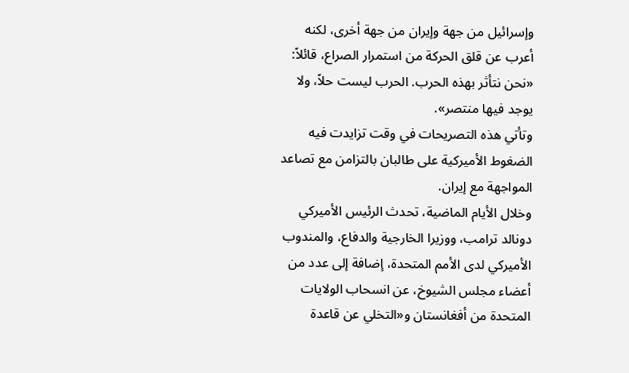وإسرائيل من جهة وإيران من جهة أخرى، لكنه أعرب عن قلق الحركة من استمرار الصراع، قائلاً:
«نحن نتأثر بهذه الحرب. الحرب ليست حلاً، ولا يوجد فيها منتصر».
وتأتي هذه التصريحات في وقت تزايدت فيه الضغوط الأميركية على طالبان بالتزامن مع تصاعد المواجهة مع إيران.
وخلال الأيام الماضية، تحدث الرئيس الأميركي دونالد ترامب، ووزيرا الخارجية والدفاع، والمندوب الأميركي لدى الأمم المتحدة، إضافة إلى عدد من أعضاء مجلس الشيوخ، عن انسحاب الولايات المتحدة من أفغانستان و«التخلي عن قاعدة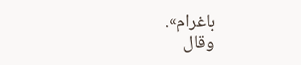باغرام».
وقال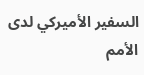السفير الأميركي لدى الأمم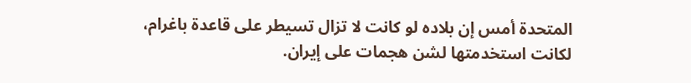المتحدة أمس إن بلاده لو كانت لا تزال تسيطر على قاعدة باغرام، لكانت استخدمتها لشن هجمات على إيران.